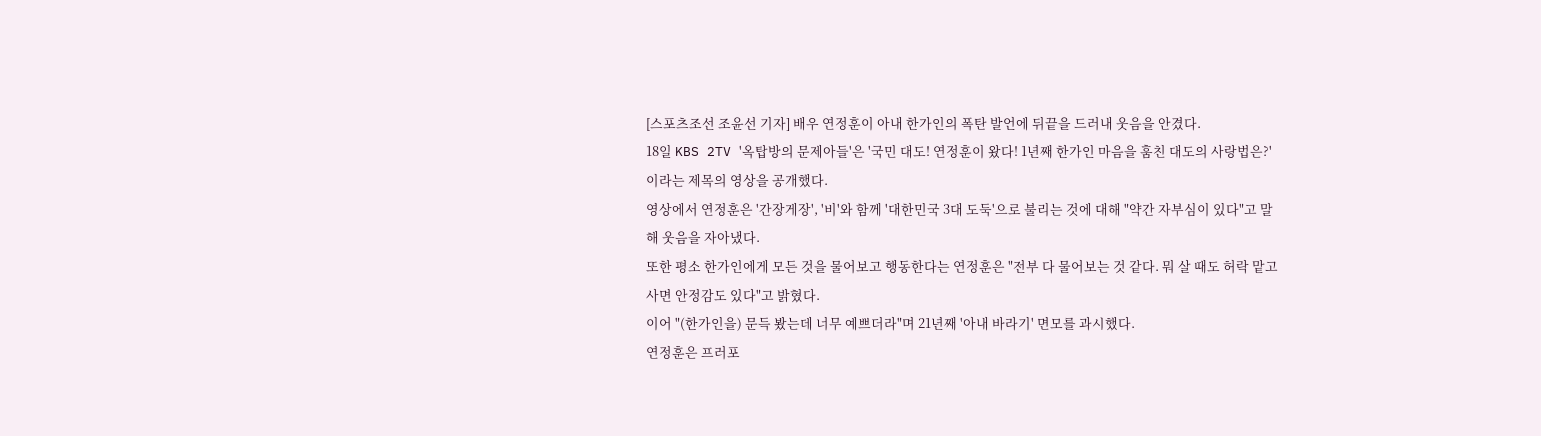[스포츠조선 조윤선 기자] 배우 연정훈이 아내 한가인의 폭탄 발언에 뒤끝을 드러내 웃음을 안겼다.
18일 KBS 2TV '옥탑방의 문제아들'은 '국민 대도! 연정훈이 왔다! 1년째 한가인 마음을 훔친 대도의 사랑법은?'이라는 제목의 영상을 공개했다.
영상에서 연정훈은 '간장게장', '비'와 함께 '대한민국 3대 도둑'으로 불리는 것에 대해 "약간 자부심이 있다"고 말해 웃음을 자아냈다.
또한 평소 한가인에게 모든 것을 물어보고 행동한다는 연정훈은 "전부 다 물어보는 것 같다. 뭐 살 때도 허락 맡고 사면 안정감도 있다"고 밝혔다.
이어 "(한가인을) 문득 봤는데 너무 예쁘더라"며 21년째 '아내 바라기' 면모를 과시했다.
연정훈은 프러포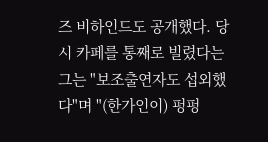즈 비하인드도 공개했다. 당시 카페를 통째로 빌렸다는 그는 "보조출연자도 섭외했다"며 "(한가인이) 펑펑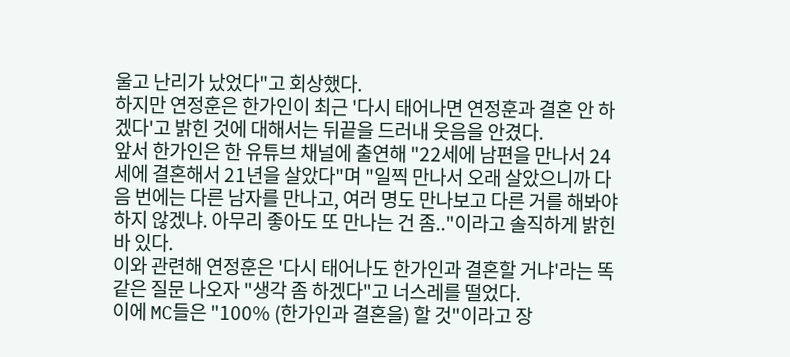울고 난리가 났었다"고 회상했다.
하지만 연정훈은 한가인이 최근 '다시 태어나면 연정훈과 결혼 안 하겠다'고 밝힌 것에 대해서는 뒤끝을 드러내 웃음을 안겼다.
앞서 한가인은 한 유튜브 채널에 출연해 "22세에 남편을 만나서 24세에 결혼해서 21년을 살았다"며 "일찍 만나서 오래 살았으니까 다음 번에는 다른 남자를 만나고, 여러 명도 만나보고 다른 거를 해봐야 하지 않겠냐. 아무리 좋아도 또 만나는 건 좀.."이라고 솔직하게 밝힌 바 있다.
이와 관련해 연정훈은 '다시 태어나도 한가인과 결혼할 거냐'라는 똑같은 질문 나오자 "생각 좀 하겠다"고 너스레를 떨었다.
이에 MC들은 "100% (한가인과 결혼을) 할 것"이라고 장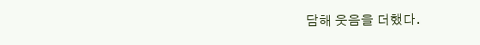담해 웃음을 더했다.